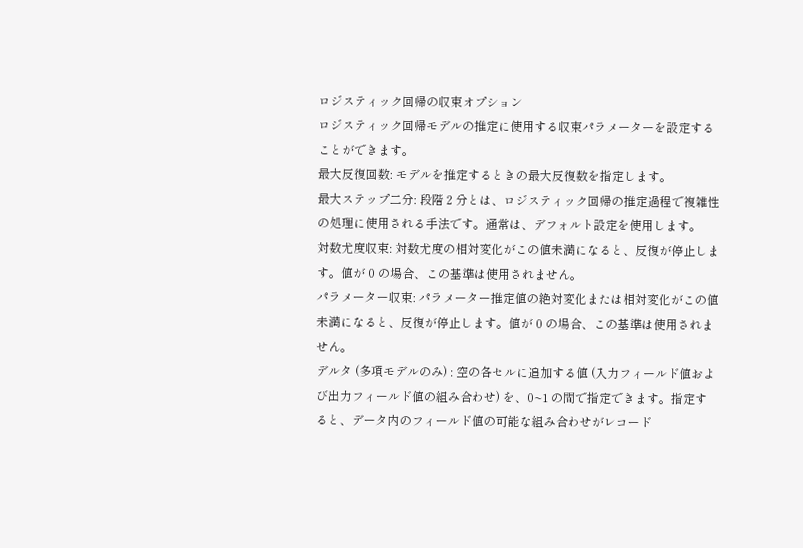ロジスティック回帰の収束オプション
ロジスティック回帰モデルの推定に使用する収束パラメーターを設定することができます。
最大反復回数: モデルを推定するときの最大反復数を指定します。
最大ステップ二分: 段階 2 分とは、ロジスティック回帰の推定過程で複雑性の処理に使用される手法です。通常は、デフォルト設定を使用します。
対数尤度収束: 対数尤度の相対変化がこの値未満になると、反復が停止します。値が 0 の場合、この基準は使用されません。
パラメーター収束: パラメーター推定値の絶対変化または相対変化がこの値未満になると、反復が停止します。値が 0 の場合、この基準は使用されません。
デルタ (多項モデルのみ) : 空の各セルに追加する値 (入力フィールド値および出力フィールド値の組み合わせ) を、0~1 の間で指定できます。指定すると、データ内のフィールド値の可能な組み合わせがレコード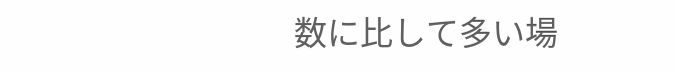数に比して多い場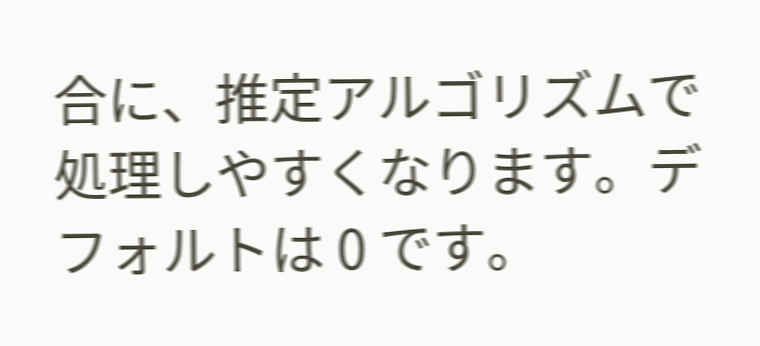合に、推定アルゴリズムで処理しやすくなります。デフォルトは 0 です。